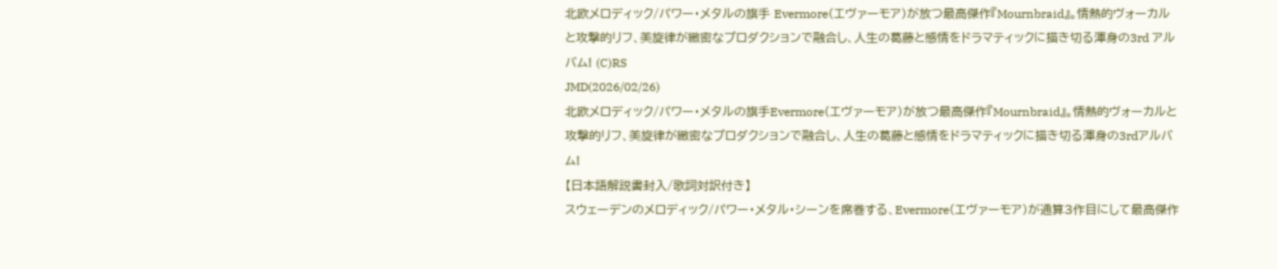北欧メロディック/パワー・メタルの旗手 Evermore(エヴァーモア)が放つ最高傑作『Mournbraid』。情熱的ヴォーカルと攻撃的リフ、美旋律が緻密なプロダクションで融合し、人生の葛藤と感情をドラマティックに描き切る渾身の3rd アルバム! (C)RS
JMD(2026/02/26)
北欧メロディック/パワー・メタルの旗手Evermore(エヴァーモア)が放つ最高傑作『Mournbraid』。情熱的ヴォーカルと攻撃的リフ、美旋律が緻密なプロダクションで融合し、人生の葛藤と感情をドラマティックに描き切る渾身の3rdアルバム!
【日本語解説書封入/歌詞対訳付き】
スウェーデンのメロディック/パワー・メタル・シーンを席巻する、Evermore(エヴァーモア)が通算3作目にして最高傑作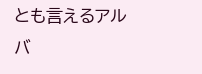とも言えるアルバ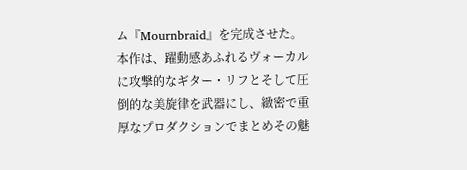ム『Mournbraid』を完成させた。本作は、躍動感あふれるヴォーカルに攻撃的なギター・リフとそして圧倒的な美旋律を武器にし、緻密で重厚なプロダクションでまとめその魅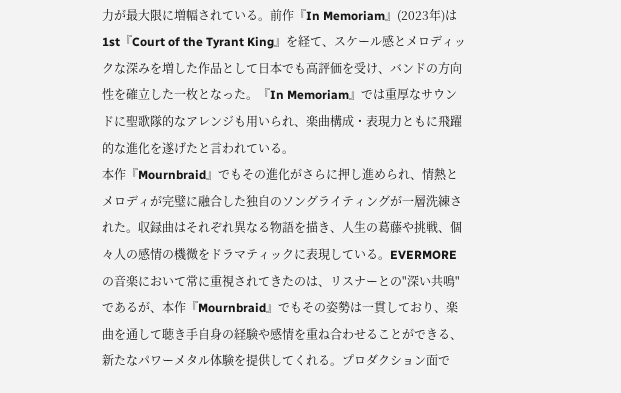力が最大限に増幅されている。前作『In Memoriam』(2023年)は1st『Court of the Tyrant King』を経て、スケール感とメロディックな深みを増した作品として日本でも高評価を受け、バンドの方向性を確立した一枚となった。『In Memoriam』では重厚なサウンドに聖歌隊的なアレンジも用いられ、楽曲構成・表現力ともに飛躍的な進化を遂げたと言われている。
本作『Mournbraid』でもその進化がさらに押し進められ、情熱とメロディが完璧に融合した独自のソングライティングが一層洗練された。収録曲はそれぞれ異なる物語を描き、人生の葛藤や挑戦、個々人の感情の機微をドラマティックに表現している。EVERMOREの音楽において常に重視されてきたのは、リスナーとの"深い共鳴"であるが、本作『Mournbraid』でもその姿勢は一貫しており、楽曲を通して聴き手自身の経験や感情を重ね合わせることができる、新たなパワーメタル体験を提供してくれる。プロダクション面で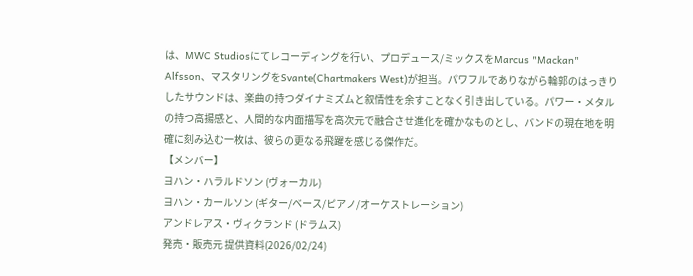は、MWC Studiosにてレコーディングを行い、プロデュース/ミックスをMarcus "Mackan" Alfsson、マスタリングをSvante(Chartmakers West)が担当。パワフルでありながら輪郭のはっきりしたサウンドは、楽曲の持つダイナミズムと叙情性を余すことなく引き出している。パワー・メタルの持つ高揚感と、人間的な内面描写を高次元で融合させ進化を確かなものとし、バンドの現在地を明確に刻み込む一枚は、彼らの更なる飛躍を感じる傑作だ。
【メンバー】
ヨハン・ハラルドソン (ヴォーカル)
ヨハン・カールソン (ギター/ベース/ピアノ/オーケストレーション)
アンドレアス・ヴィクランド (ドラムス)
発売・販売元 提供資料(2026/02/24)